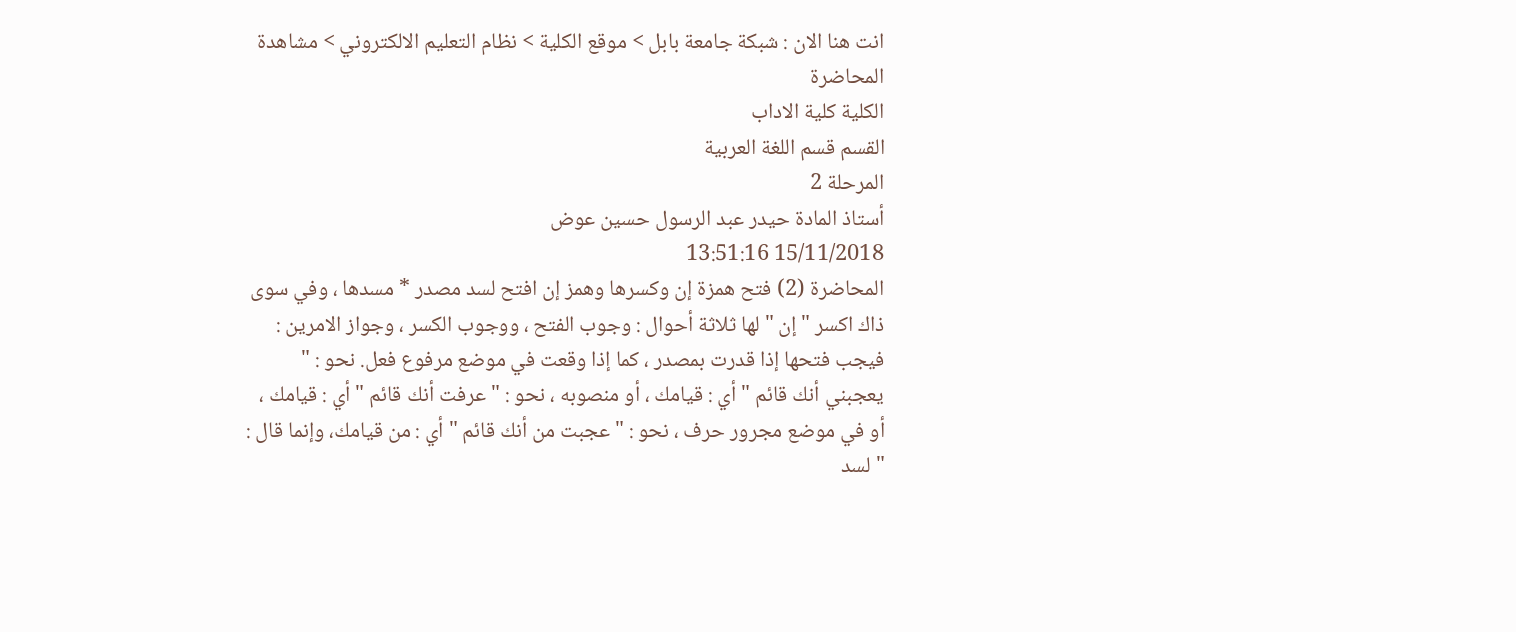انت هنا الان : شبكة جامعة بابل > موقع الكلية > نظام التعليم الالكتروني > مشاهدة المحاضرة
الكلية كلية الاداب
القسم قسم اللغة العربية
المرحلة 2
أستاذ المادة حيدر عبد الرسول حسين عوض
15/11/2018 13:51:16
المحاضرة (2) فتح همزة إن وكسرها وهمز إن افتح لسد مصدر * مسدها ، وفي سوى ذاك اكسر " إن " لها ثلاثة أحوال : وجوب الفتح ، ووجوب الكسر ، وجواز الامرين : فيجب فتحها إذا قدرت بمصدر ، كما إذا وقعت في موضع مرفوع فعل. نحو : " يعجبني أنك قائم " أي : قيامك ، أو منصوبه ، نحو : " عرفت أنك قائم " أي : قيامك ، أو في موضع مجرور حرف ، نحو : " عجبت من أنك قائم " أي : من قيامك، وإنما قال : " لسد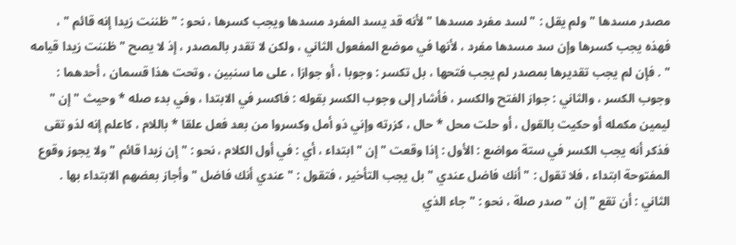مصدر مسدها " ولم يقل : " لسد مفرد مسدها " لأنه قد يسد المفرد مسدها ويجب كسرها ، نحو : " ظننت زيدا إنه قائم " ، فهذه يجب كسرها وإن سد مسدها مفرد ، لأنها في موضع المفعول الثاني ، ولكن لا تقدر بالمصدر ، إذ لا يصح " ظننت زيدا قيامه " . فإن لم يجب تقديرها بمصدر لم يجب فتحها ، بل تكسر : وجوبا ، أو جوازا ، على ما سنبين ، وتحت هذا قسمان ، أحدهما : وجوب الكسر ، والثاني : جواز الفتح والكسر ، فأشار إلى وجوب الكسر بقوله : فاكسر في الابتدا ، وفي بدء صله * وحيث " إن " ليمين مكمله أو حكيت بالقول ، أو حلت محل * حال ، كزرته وإني ذو أمل وكسروا من بعد فعل علقا * باللام ، كاعلم إنه لذو تقى فذكر أنه يجب الكسر في ستة مواضع : الأول : إذا وقعت " إن " ابتداء ، أي : في أول الكلام ، نحو : " إن زيدا قائم " ولا يجوز وقوع المفتوحة ابتداء ، فلا تقول : " أنك فاضل عندي " بل يجب التأخير ، فتقول : " عندي أنك فاضل " وأجاز بعضهم الابتداء بها . الثاني : أن تقع " إن " صدر صلة ، نحو : " جاء الذي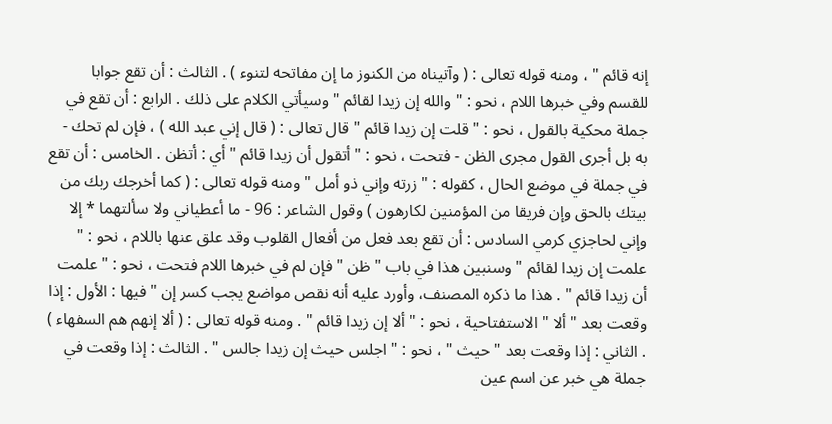إنه قائم " ، ومنه قوله تعالى : ( وآتيناه من الكنوز ما إن مفاتحه لتنوء ) . الثالث : أن تقع جوابا للقسم وفي خبرها اللام ، نحو : " والله إن زيدا لقائم "وسيأتي الكلام على ذلك . الرابع : أن تقع في جملة محكية بالقول ، نحو : " قلت إن زيدا قائم " قال تعالى : ( قال إني عبد الله ) ، فإن لم تحك - به بل أجرى القول مجرى الظن - فتحت ، نحو : " أتقول أن زيدا قائم " أي : أتظن . الخامس : أن تقع في جملة في موضع الحال ، كقوله : " زرته وإني ذو أمل " ومنه قوله تعالى : ( كما أخرجك ربك من بيتك بالحق وإن فريقا من المؤمنين لكارهون ) وقول الشاعر : 96 - ما أعطياني ولا سألتهما * إلا وإني لحاجزي كرمي السادس : أن تقع بعد فعل من أفعال القلوب وقد علق عنها باللام ، نحو : " علمت إن زيدا لقائم " وسنبين هذا في باب " ظن " فإن لم في خبرها اللام فتحت ، نحو : " علمت أن زيدا قائم " . هذا ما ذكره المصنف، وأورد عليه أنه نقص مواضع يجب كسر إن " فيها : الأول : إذا وقعت بعد " ألا " الاستفتاحية ، نحو : " ألا إن زيدا قائم " . ومنه قوله تعالى : ( ألا إنهم هم السفهاء ) . الثاني : إذا وقعت بعد " حيث " ، نحو : " اجلس حيث إن زيدا جالس " . الثالث : إذا وقعت في جملة هي خبر عن اسم عين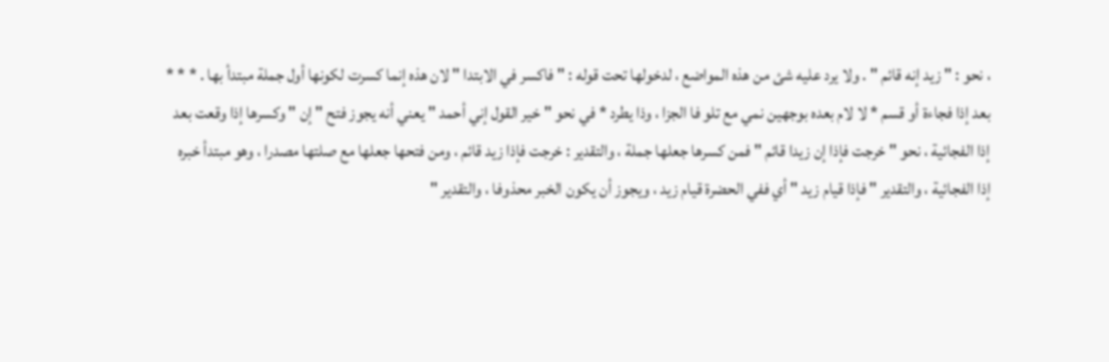، نحو : " زيد إنه قائم " . ولا يرد عليه شئ من هذه المواضع ، لدخولها تحت قوله : " فاكسر في الابتدا " لان هذه إنما كسرت لكونها أول جملة مبتدأ بها . * * * بعد إذا فجاءة أو قسم * لا لام بعده بوجهين نمي مع تلو فا الجزا ، وذا يطرد * في نحو " خير القول إني أحمد " يعني أنه يجوز فتح " إن " وكسرها إذا وقعت بعد إذا الفجائية ، نحو " خرجت فإذا إن زيدا قائم " فمن كسرها جعلها جملة ، والتقدير : خرجت فإذا زيد قائم ، ومن فتحها جعلها مع صلتها مصدرا ، وهو مبتدأ خبره إذا الفجائية ، والتقدير " فإذا قيام زيد " أي ففي الحضرة قيام زيد ، ويجوز أن يكون الخبر محذوفا ، والتقدير "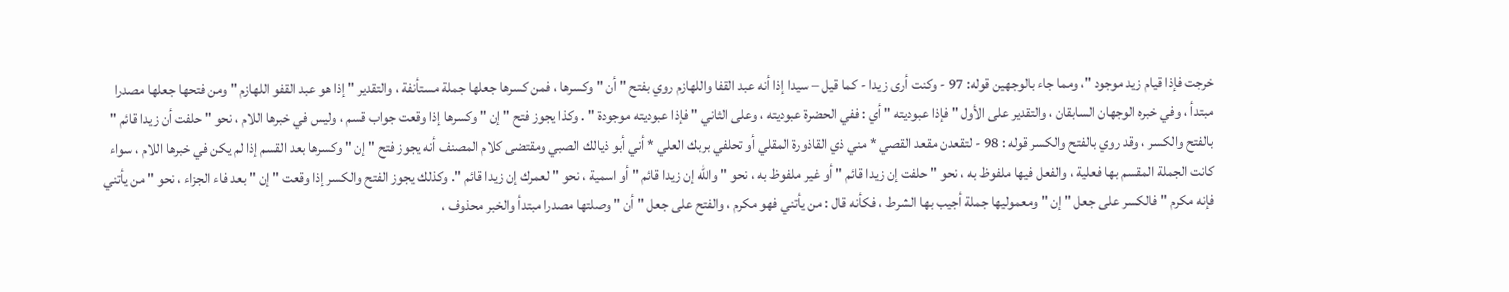خرجت فإذا قيام زيد موجود "، ومما جاء بالوجهين قوله: 97 - وكنت أرى زيدا - كما قيل – سيدا إذا أنه عبد القفا واللهازم روي بفتح " أن " وكسرها ، فمن كسرها جعلها جملة مستأنفة ، والتقدير " إذا هو عبد القفو اللهازم " ومن فتحها جعلها مصدرا مبتدأ ، وفي خبره الوجهان السابقان ، والتقدير على الأول " فإذا عبوديته " أي : ففي الحضرة عبوديته ، وعلى الثاني " فإذا عبوديته موجودة " . وكذا يجوز فتح " إن " وكسرها إذا وقعت جواب قسم ، وليس في خبرها اللام ، نحو " حلفت أن زيدا قائم " بالفتح والكسر ، وقد روي بالفتح والكسر قوله : 98 - لتقعدن مقعد القصي * مني ذي القاذورة المقلي أو تحلفي بربك العلي * أني أبو ذيالك الصبي ومقتضى كلام المصنف أنه يجوز فتح " إن " وكسرها بعد القسم إذا لم يكن في خبرها اللام ، سواء كانت الجملة المقسم بها فعلية ، والفعل فيها ملفوظ به ، نحو " حلفت إن زيدا قائم " أو غير ملفوظ به ، نحو " والله إن زيدا قائم " أو اسمية ، نحو " لعمرك إن زيدا قائم ". وكذلك يجوز الفتح والكسر إذا وقعت " إن " بعد فاء الجزاء ، نحو " من يأتني فإنه مكرم " فالكسر على جعل " إن " ومعموليها جملة أجيب بها الشرط ، فكأنه قال : من يأتني فهو مكرم ، والفتح على جعل " أن " وصلتها مصدرا مبتدأ والخبر محذوف ،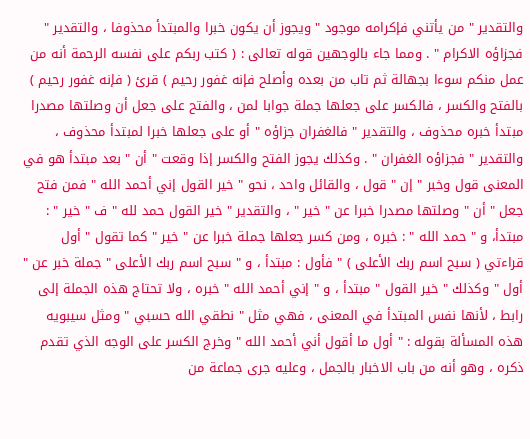والتقدير " من يأتني فإكرامه موجود " ويجوز أن يكون خبرا والمبتدأ محذوفا ، والتقدير " فجزاؤه الاكرام " . ومما جاء بالوجهين قوله تعالى : ( كتب ربكم على نفسه الرحمة أنه من عمل منكم سوءا بجهالة ثم تاب من بعده وأصلح فإنه غفور رحيم ) قرئ ( فإنه غفور رحيم ) بالفتح والكسر ، فالكسر على جعلها جملة جوابا لمن ، والفتح على جعل أن وصلتها مصدرا مبتدأ خبره محذوف ، والتقدير " فالغفران جزاؤه " أو على جعلها خبرا لمبتدأ محذوف ، والتقدير " فجزاؤه الغفران " . وكذلك يجوز الفتح والكسر إذا وقعت " أن " بعد مبتدأ هو في المعنى قول وخبر " إن " قول ، والقائل واحد ، نحو " خير القول إني أحمد الله " فمن فتح جعل " أن " وصلتها مصدرا خبرا عن " خير " ، والتقدير " خير القول حمد لله " ف " خير " : مبتدأ، و " حمد الله " : خبره ، ومن كسر جعلها جملة خبرا عن " خير " كما تقول " أول قراءتي ( سبح اسم ربك الأعلى ) " فأول : مبتدأ ، و " سبح اسم ربك الأعلى " جملة خبر عن " أول " وكذلك " خير القول " مبتدأ ، و " إني أحمد الله " خبره ، ولا تحتاج هذه الجملة إلى رابط ، لأنها نفس المبتدأ في المعنى ، فهي مثل " نطقي الله حسبي " ومثل سيبويه هذه المسألة بقوله : " أول ما أقول أني أحمد الله " وخرج الكسر على الوجه الذي تقدم ذكره ، وهو أنه من باب الاخبار بالجمل ، وعليه جرى جماعة من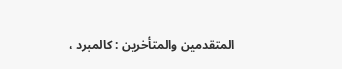المتقدمين والمتأخرين : كالمبرد ،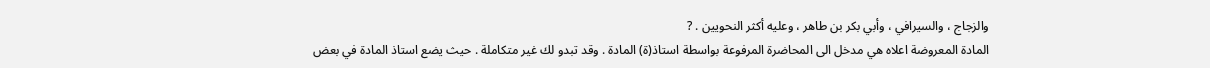والزجاج ، والسيرافي ، وأبي بكر بن طاهر ، وعليه أكثر النحويين . ?
المادة المعروضة اعلاه هي مدخل الى المحاضرة المرفوعة بواسطة استاذ(ة) المادة . وقد تبدو لك غير متكاملة . حيث يضع استاذ المادة في بعض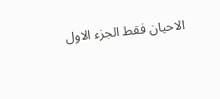الاحيان فقط الجزء الاول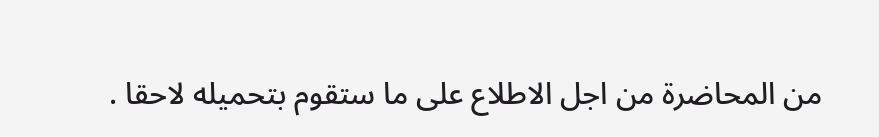من المحاضرة من اجل الاطلاع على ما ستقوم بتحميله لاحقا .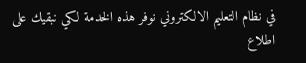في نظام التعليم الالكتروني نوفر هذه الخدمة لكي نبقيك على اطلاع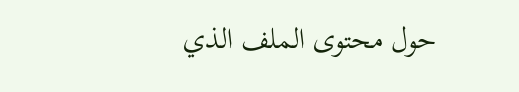حول محتوى الملف الذي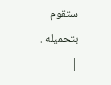ستقوم بتحميله .
|